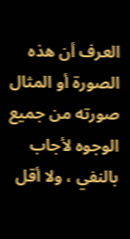العرف أن هذه الصورة أو المثال صورته من جميع الوجوه لأجاب بالنفي ، ولا أقل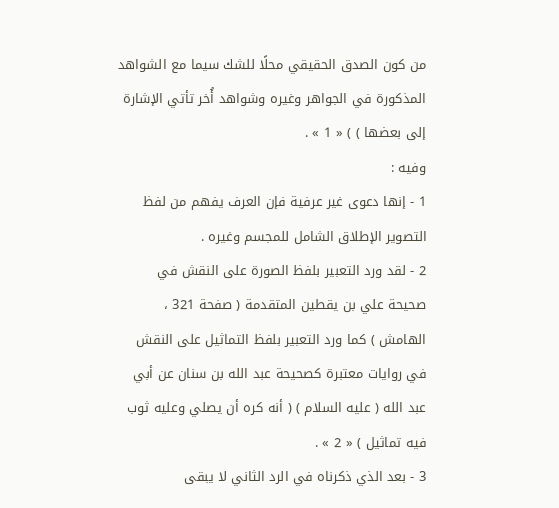من كون الصدق الحقيقي محلًا للشك سيما مع الشواهد المذكورة في الجواهر وغيره وشواهد أُخر تأتي الإشارة إلى بعضها ) ) « 1 » .
وفيه :
1 - إنها دعوى غير عرفية فإن العرف يفهم من لفظ التصوير الإطلاق الشامل للمجسم وغيره .
2 - لقد ورد التعبير بلفظ الصورة على النقش في صحيحة علي بن يقطين المتقدمة ( صفحة 321 ، الهامش ) كما ورد التعبير بلفظ التماثيل على النقش في روايات معتبرة كصحيحة عبد الله بن سنان عن أبي عبد الله ( عليه السلام ) ( أنه كره أن يصلي وعليه ثوب فيه تماثيل ) « 2 » .
3 - بعد الذي ذكرناه في الرد الثاني لا يبقى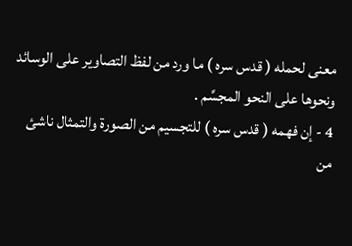معنى لحمله ( قدس سره ) ما ورد من لفظ التصاوير على الوسائد ونحوها على النحو المجسَّم .
4 - إن فهمه ( قدس سره ) للتجسيم من الصورة والتمثال ناشئ من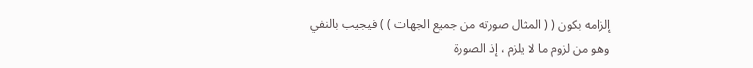إلزامه بكون ( ( المثال صورته من جميع الجهات ) ) فيجيب بالنفي وهو من لزوم ما لا يلزم ، إذ الصورة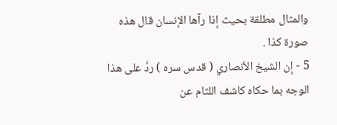والمثال مطلقة بحيث إذا رآها الإنسان قال هذه صورة كذا .
5 - إن الشيخ الأنصاري ( قدس سره ) ردَّ على هذا الوجه بما حكاه كاشف اللثام عن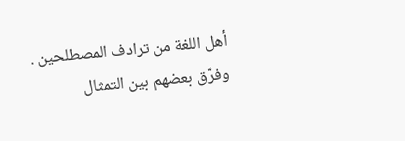أهل اللغة من ترادف المصطلحين .
وفرّق بعضهم بين التمثال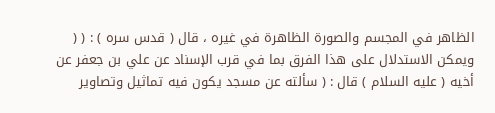الظاهر في المجسم والصورة الظاهرة في غيره ، قال ( قدس سره ) : ( ( ويمكن الاستدلال على هذا الفرق بما في قرب الإسناد عن علي بن جعفر عن أخيه ( عليه السلام ) قال : ( سألته عن مسجد يكون فيه تماثيل وتصاوير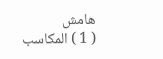هامش
( 1 ) المكاسب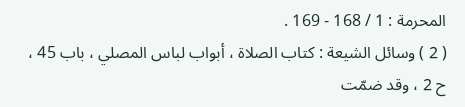المحرمة : 1 / 168 - 169 .
( 2 ) وسائل الشيعة : كتاب الصلاة ، أبواب لباس المصلي ، باب 45 ، ح 2 ، وقد ضمّت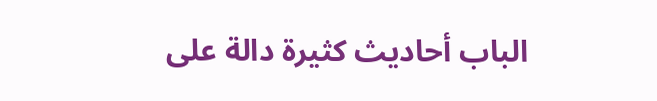الباب أحاديث كثيرة دالة على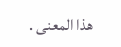هذا المعنى .